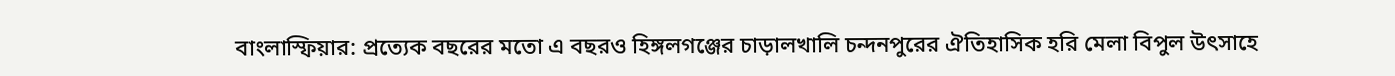বাংলাস্ফিয়ার: প্রত্যেক বছরের মতো এ বছরও হিঙ্গলগঞ্জের চাড়ালখালি চন্দনপুরের ঐতিহাসিক হরি মেলা বিপুল উৎসাহে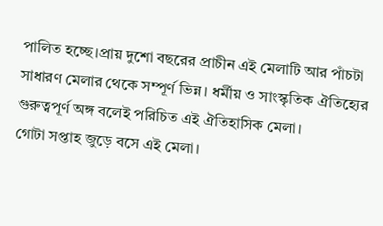পালিত হচ্ছে।প্রায় দুশো বছরের প্রাচীন এই মেলাটি আর পাঁচটা সাধারণ মেলার থেকে সম্পূর্ণ ভিন্ন। ধর্মীয় ও সাংস্কৃতিক ঐতিহ্যের গুরুত্বপূর্ণ অঙ্গ বলেই পরিচিত এই ঐতিহাসিক মেলা।
গোটা সপ্তাহ জুড়ে বসে এই মেলা।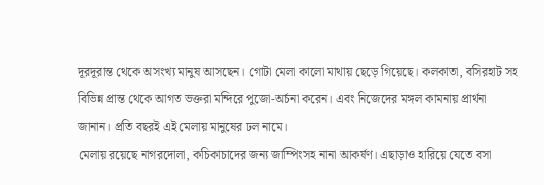দূরদূরান্ত থেকে অসংখ্য মানুষ আসছেন। গোটা মেলা কালো মাথায় ছেড়ে গিয়েছে। কলকাতা, বসিরহাট সহ বিভিন্ন প্রান্ত থেকে আগত ভক্তরা মন্দিরে পুজো-অর্চনা করেন। এবং নিজেদের মঙ্গল কামনায় প্রার্থনা জানান। প্রতি বছরই এই মেলায় মানুষের ঢল নামে।
মেলায় রয়েছে নাগরদোলা, কচিকাচাদের জন্য জাম্পিংসহ নানা আকর্ষণ। এছাড়াও হারিয়ে যেতে বসা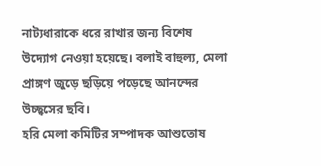নাট্যধারাকে ধরে রাখার জন্য বিশেষ উদ্যোগ নেওয়া হয়েছে। বলাই বাহুল্য, মেলা প্রাঙ্গণ জুড়ে ছড়িয়ে পড়েছে আনন্দের উচ্ছ্বসের ছবি।
হরি মেলা কমিটির সম্পাদক আশুতোষ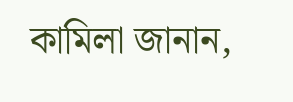কামিলা জানান,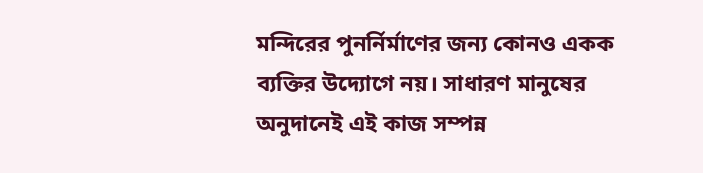মন্দিরের পুনর্নির্মাণের জন্য কোনও একক ব্যক্তির উদ্যোগে নয়। সাধারণ মানুষের অনুদানেই এই কাজ সম্পন্ন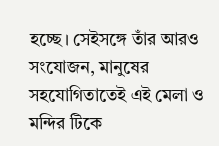হচ্ছে। সেইসঙ্গে তাঁর আরও সংযোজন, মানুষের সহযোগিতাতেই এই মেলা ও মন্দির টিকে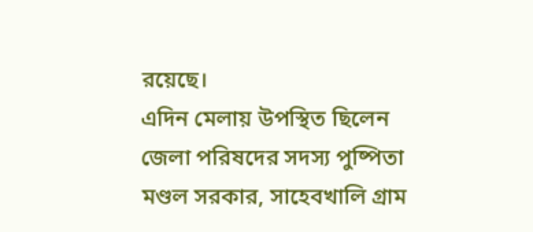রয়েছে।
এদিন মেলায় উপস্থিত ছিলেন জেলা পরিষদের সদস্য পুষ্পিতা মণ্ডল সরকার, সাহেবখালি গ্রাম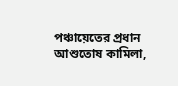পঞ্চায়েতের প্রধান আশুতোষ কামিলা,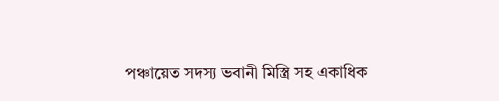পঞ্চায়েত সদস্য ভবানী মিস্ত্রি সহ একাধিক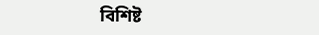বিশিষ্ট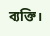ব্যক্তি।